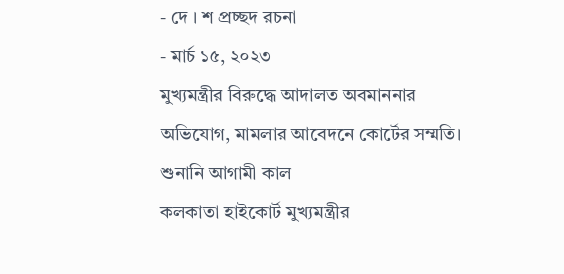- দে । শ প্রচ্ছদ রচনা
- মার্চ ১৫, ২০২৩
মুখ্যমন্ত্রীর বিরুদ্ধে আদালত অবমাননার অভিযোগ, মামলার আবেদনে কোর্টের সম্মতি। শুনানি আগামী কাল
কলকাতা হাইকোর্ট মুখ্যমন্ত্রীর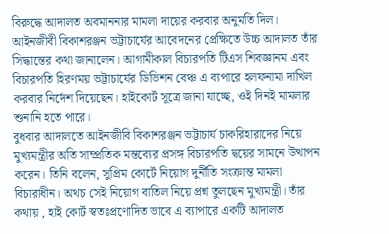বিরুদ্ধে আদালত অবমাননার মামলা দায়ের করবার অনুমতি দিল। আইনজীবী বিকাশরঞ্জন ভট্টাচার্যের আবেদনের প্রেক্ষিতে উচ্চ আদালত তাঁর সিদ্ধান্তের কথা জানালেন। আগামীকাল বিচারপতি টিএস শিবজ্ঞানম এবং বিচারপতি হিরণময় ভট্টাচার্যের ডিভিশন বেঞ্চ এ ব্যপারে হলফনামা দাখিল করবার নির্দেশ দিয়েছেন। হাইকোর্ট সূত্রে জানা যাচ্ছে, ওই দিনই মামলার শুনানি হতে পারে।
বুধবার আদালতে আইনজীবি বিকাশরঞ্জন ভট্টাচার্য চাকরিহারাদের নিয়ে মুখ্যমন্ত্রীর অতি সাম্প্রতিক মন্তব্যের প্রসঙ্গ বিচারপতি দ্বয়ের সামনে উত্থাপন করেন। তিনি বলেন, সুপ্রিম কোর্টে নিয়োগ দুর্নীতি সংক্রান্ত মামলা বিচারাধীন। অথচ সেই নিয়োগ বাতিল নিয়ে প্রশ্ন তুলছেন মুখ্যমন্ত্রী। তাঁর কথায় , হাই কোর্ট স্বতঃপ্রণোদিত ভাবে এ ব্যাপারে একটি আদালত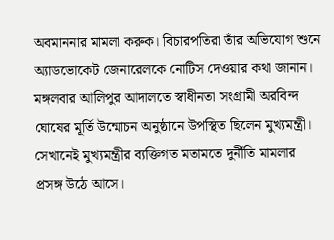অবমাননার মামলা করুক। বিচারপতিরা তাঁর অভিযোগ শুনে অ্যাডভোকেট জেনারেলকে নোটিস দেওয়ার কথা জানান।
মঙ্গলবার আলিপুর আদালতে স্বাধীনতা সংগ্রামী অরবিন্দ ঘোষের মূর্তি উন্মোচন অনুষ্ঠানে উপস্থিত ছিলেন মুখ্যমন্ত্রী। সেখানেই মুখ্যমন্ত্রীর ব্যক্তিগত মতামতে দুর্নীতি মামলার প্রসঙ্গ উঠে আসে।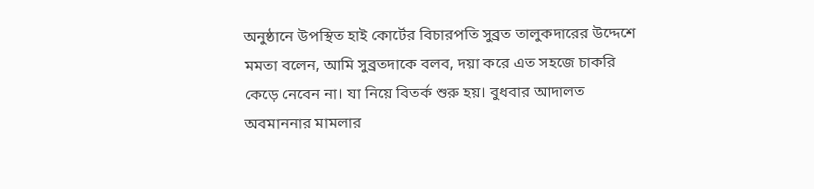অনুষ্ঠানে উপস্থিত হাই কোর্টের বিচারপতি সুব্রত তালুকদারের উদ্দেশে মমতা বলেন, আমি সুব্রতদাকে বলব, দয়া করে এত সহজে চাকরি কেড়ে নেবেন না। যা নিয়ে বিতর্ক শুরু হয়। বুধবার আদালত অবমাননার মামলার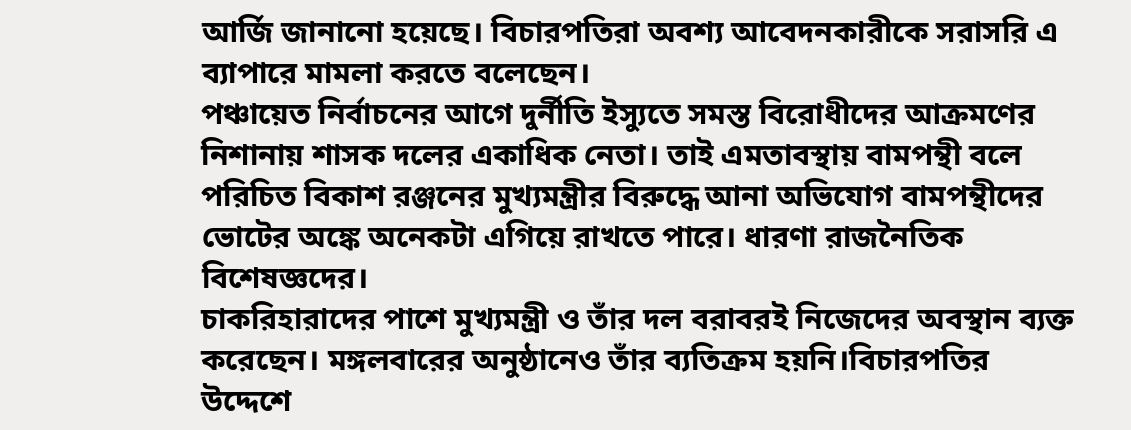আর্জি জানানো হয়েছে। বিচারপতিরা অবশ্য আবেদনকারীকে সরাসরি এ ব্যাপারে মামলা করতে বলেছেন।
পঞ্চায়েত নির্বাচনের আগে দুর্নীতি ইস্যুতে সমস্ত বিরোধীদের আক্রমণের নিশানায় শাসক দলের একাধিক নেতা। তাই এমতাবস্থায় বামপন্থী বলে পরিচিত বিকাশ রঞ্জনের মুখ্যমন্ত্রীর বিরুদ্ধে আনা অভিযোগ বামপন্থীদের ভোটের অঙ্কে অনেকটা এগিয়ে রাখতে পারে। ধারণা রাজনৈতিক বিশেষজ্ঞদের।
চাকরিহারাদের পাশে মুখ্যমন্ত্রী ও তাঁর দল বরাবরই নিজেদের অবস্থান ব্যক্ত করেছেন। মঙ্গলবারের অনুষ্ঠানেও তাঁর ব্যতিক্রম হয়নি।বিচারপতির উদ্দেশে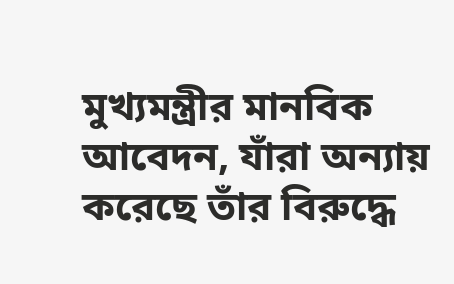মুখ্যমন্ত্রীর মানবিক আবেদন, যাঁরা অন্যায় করেছে তাঁর বিরুদ্ধে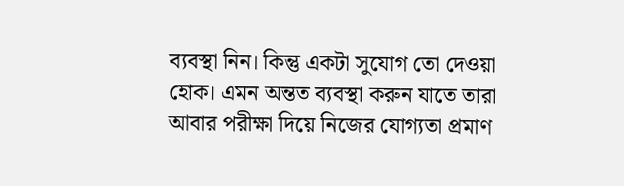ব্যবস্থা নিন। কিন্তু একটা সুযোগ তো দেওয়া হোক। এমন অন্তত ব্যবস্থা করুন যাতে তারা আবার পরীক্ষা দিয়ে নিজের যোগ্যতা প্রমাণ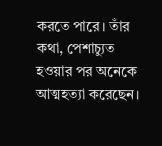করতে পারে। তাঁর কথা, পেশাচ্যুত হওয়ার পর অনেকে আত্মহত্যা করেছেন।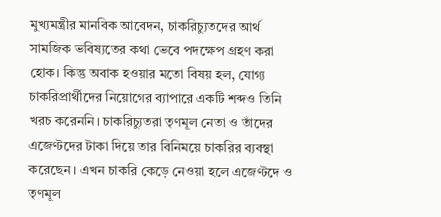মুখ্যমন্ত্রীর মানবিক আবেদন, চাকরিচ্যুতদের আর্থ সামজিক ভবিষ্যতের কথা ভেবে পদক্ষেপ গ্রহণ করা হোক। কিন্তু অবাক হওয়ার মতো বিষয় হল, যোগ্য চাকরিপ্রার্থীদের নিয়োগের ব্যাপারে একটি শব্দও তিনি খরচ করেননি। চাকরিচ্যুতরা তৃণমূল নেতা ও তাঁদের এজেণ্টদের টাকা দিয়ে তার বিনিময়ে চাকরির ব্যবস্থা করেছেন। এখন চাকরি কেড়ে নেওয়া হলে এজেণ্টদে ও তৃণমূল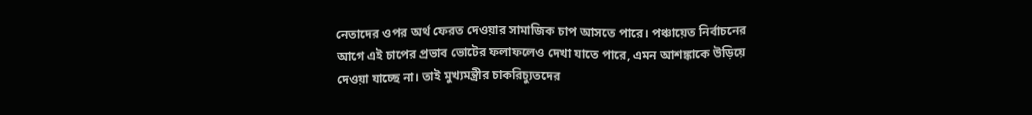নেতাদের ওপর অর্থ ফেরত দেওয়ার সামাজিক চাপ আসতে পারে। পঞ্চায়েত নির্বাচনের আগে এই চাপের প্রভাব ভোটের ফলাফলেও দেখা যাতে পারে, এমন আশঙ্কাকে উড়িয়ে দেওয়া যাচ্ছে না। তাই মুখ্যমন্ত্রীর চাকরিচ্যুতদের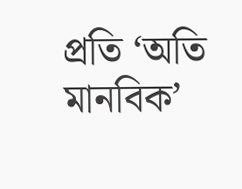প্রতি ‘অতি মানবিক’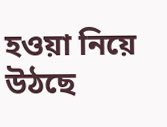হওয়া নিয়ে উঠছে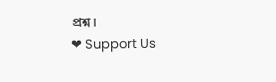প্রশ্ন।
❤ Support Us